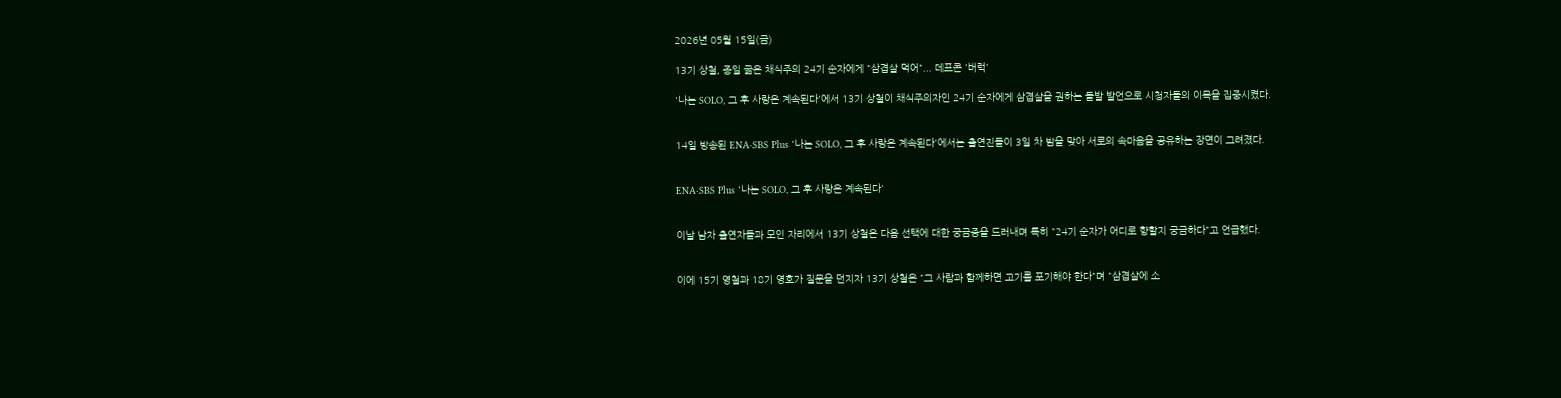2026년 05월 15일(금)

13기 상철, 종일 굶은 채식주의 24기 순자에게 "삼겹살 먹어"... 데프콘 '버럭'

'나는 SOLO, 그 후 사랑은 계속된다'에서 13기 상철이 채식주의자인 24기 순자에게 삼겹살을 권하는 돌발 발언으로 시청자들의 이목을 집중시켰다.


14일 방송된 ENA·SBS Plus '나는 SOLO, 그 후 사랑은 계속된다'에서는 출연진들이 3일 차 밤을 맞아 서로의 속마음을 공유하는 장면이 그려졌다.


ENA·SBS Plus '나는 SOLO, 그 후 사랑은 계속된다'


이날 남자 출연자들과 모인 자리에서 13기 상철은 다음 선택에 대한 궁금증을 드러내며 특히 "24기 순자가 어디로 향할지 궁금하다"고 언급했다.


이에 15기 영철과 18기 영호가 질문을 던지자 13기 상철은 "그 사람과 함께하면 고기를 포기해야 한다"며 "삼겹살에 소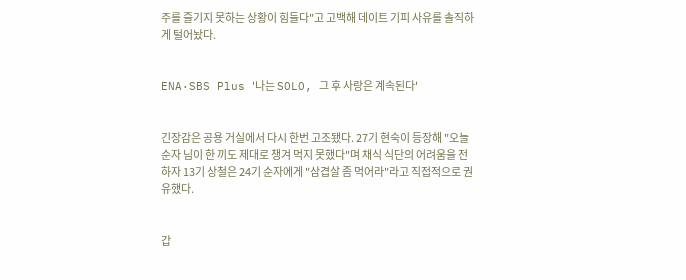주를 즐기지 못하는 상황이 힘들다"고 고백해 데이트 기피 사유를 솔직하게 털어놨다.


ENA·SBS Plus '나는 SOLO, 그 후 사랑은 계속된다'


긴장감은 공용 거실에서 다시 한번 고조됐다. 27기 현숙이 등장해 "오늘 순자 님이 한 끼도 제대로 챙겨 먹지 못했다"며 채식 식단의 어려움을 전하자 13기 상철은 24기 순자에게 "삼겹살 좀 먹어라"라고 직접적으로 권유했다.


갑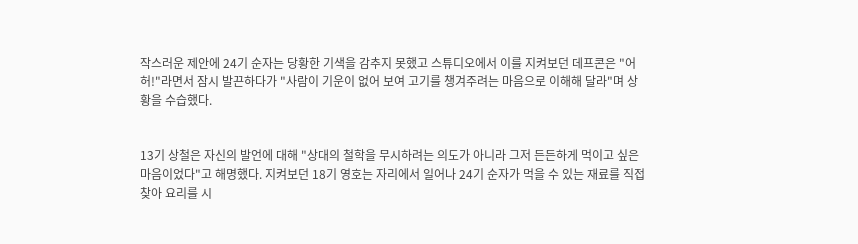작스러운 제안에 24기 순자는 당황한 기색을 감추지 못했고 스튜디오에서 이를 지켜보던 데프콘은 "어허!"라면서 잠시 발끈하다가 "사람이 기운이 없어 보여 고기를 챙겨주려는 마음으로 이해해 달라"며 상황을 수습했다.


13기 상철은 자신의 발언에 대해 "상대의 철학을 무시하려는 의도가 아니라 그저 든든하게 먹이고 싶은 마음이었다"고 해명했다. 지켜보던 18기 영호는 자리에서 일어나 24기 순자가 먹을 수 있는 재료를 직접 찾아 요리를 시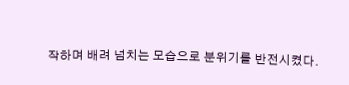작하며 배려 넘치는 모습으로 분위기를 반전시켰다.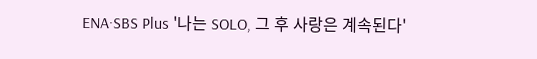ENA·SBS Plus '나는 SOLO, 그 후 사랑은 계속된다'